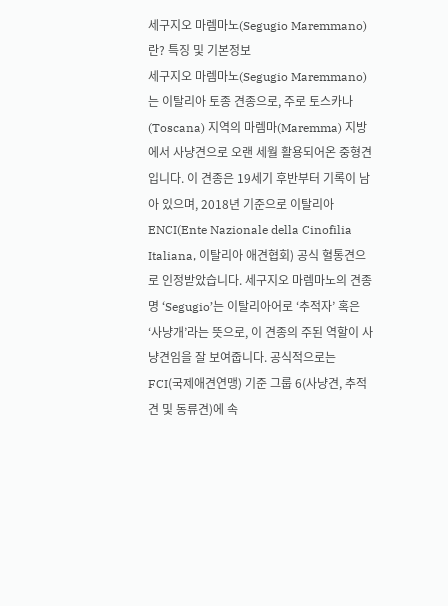세구지오 마렘마노(Segugio Maremmano)란? 특징 및 기본정보
세구지오 마렘마노(Segugio Maremmano)는 이탈리아 토종 견종으로, 주로 토스카나(Toscana) 지역의 마렘마(Maremma) 지방에서 사냥견으로 오랜 세월 활용되어온 중형견입니다. 이 견종은 19세기 후반부터 기록이 남아 있으며, 2018년 기준으로 이탈리아 ENCI(Ente Nazionale della Cinofilia Italiana, 이탈리아 애견협회) 공식 혈통견으로 인정받았습니다. 세구지오 마렘마노의 견종명 ‘Segugio’는 이탈리아어로 ‘추적자’ 혹은 ‘사냥개’라는 뜻으로, 이 견종의 주된 역할이 사냥견임을 잘 보여줍니다. 공식적으로는 FCI(국제애견연맹) 기준 그룹 6(사냥견, 추적견 및 동류견)에 속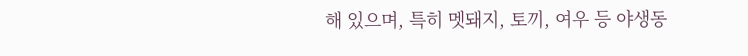해 있으며, 특히 멧돼지, 토끼, 여우 등 야생동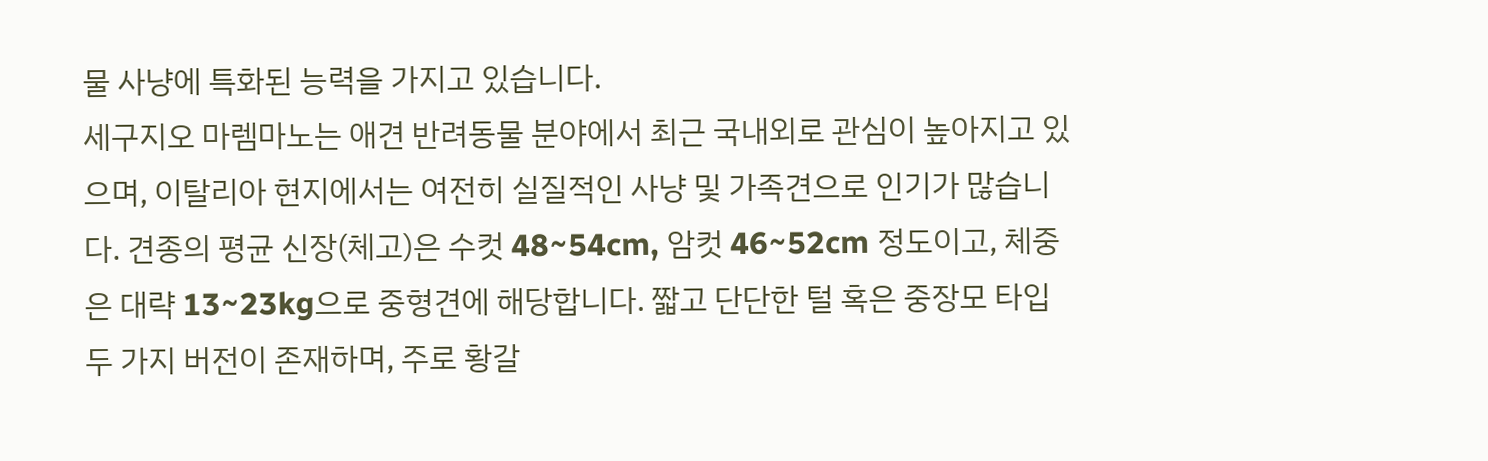물 사냥에 특화된 능력을 가지고 있습니다.
세구지오 마렘마노는 애견 반려동물 분야에서 최근 국내외로 관심이 높아지고 있으며, 이탈리아 현지에서는 여전히 실질적인 사냥 및 가족견으로 인기가 많습니다. 견종의 평균 신장(체고)은 수컷 48~54cm, 암컷 46~52cm 정도이고, 체중은 대략 13~23kg으로 중형견에 해당합니다. 짧고 단단한 털 혹은 중장모 타입 두 가지 버전이 존재하며, 주로 황갈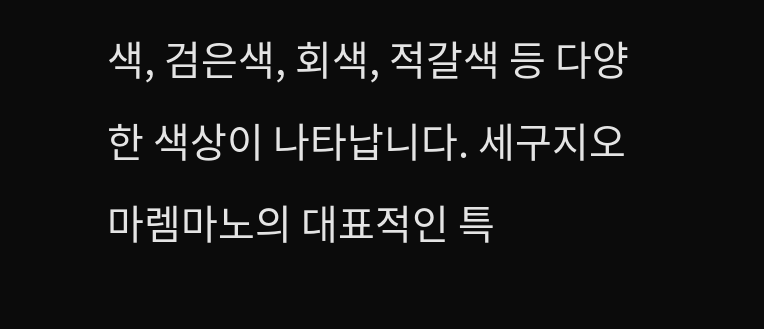색, 검은색, 회색, 적갈색 등 다양한 색상이 나타납니다. 세구지오 마렘마노의 대표적인 특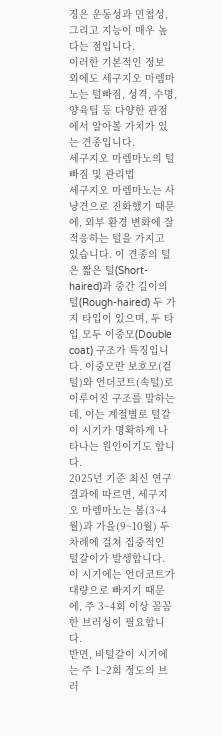징은 운동성과 민첩성, 그리고 지능이 매우 높다는 점입니다.
이러한 기본적인 정보 외에도 세구지오 마렘마노는 털빠짐, 성격, 수명, 양육팁 등 다양한 관점에서 알아볼 가치가 있는 견종입니다.
세구지오 마렘마노의 털빠짐 및 관리법
세구지오 마렘마노는 사냥견으로 진화했기 때문에, 외부 환경 변화에 잘 적응하는 털을 가지고 있습니다. 이 견종의 털은 짧은 털(Short-haired)과 중간 길이의 털(Rough-haired) 두 가지 타입이 있으며, 두 타입 모두 이중모(Double coat) 구조가 특징입니다. 이중모란 보호모(겉털)와 언더코트(속털)로 이루어진 구조를 말하는데, 이는 계절별로 털갈이 시기가 명확하게 나타나는 원인이기도 합니다.
2025년 기준 최신 연구 결과에 따르면, 세구지오 마렘마노는 봄(3~4월)과 가을(9~10월) 두 차례에 걸쳐 집중적인 털갈이가 발생합니다. 이 시기에는 언더코트가 대량으로 빠지기 때문에, 주 3~4회 이상 꼼꼼한 브러싱이 필요합니다.
반면, 비털갈이 시기에는 주 1~2회 정도의 브러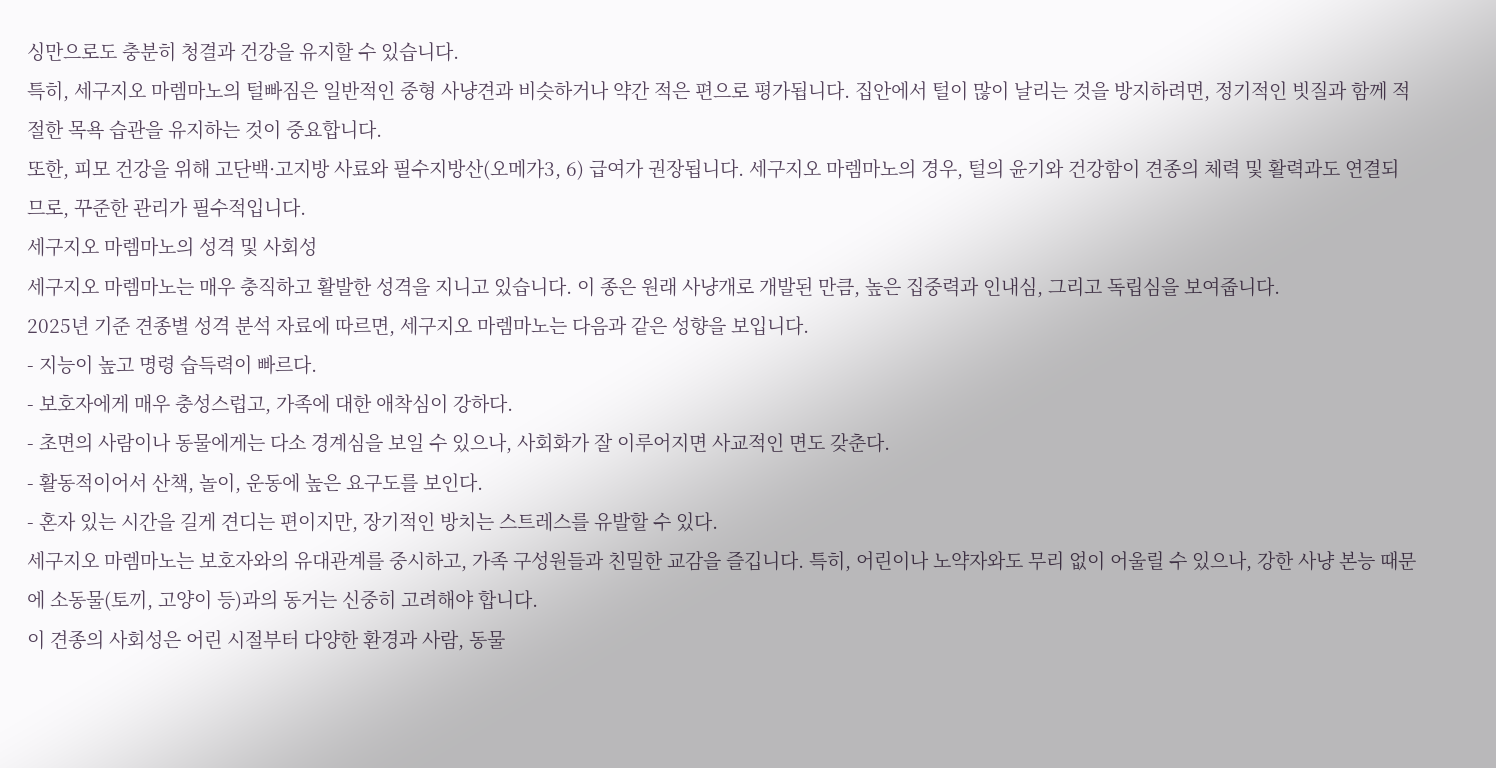싱만으로도 충분히 청결과 건강을 유지할 수 있습니다.
특히, 세구지오 마렘마노의 털빠짐은 일반적인 중형 사냥견과 비슷하거나 약간 적은 편으로 평가됩니다. 집안에서 털이 많이 날리는 것을 방지하려면, 정기적인 빗질과 함께 적절한 목욕 습관을 유지하는 것이 중요합니다.
또한, 피모 건강을 위해 고단백·고지방 사료와 필수지방산(오메가3, 6) 급여가 권장됩니다. 세구지오 마렘마노의 경우, 털의 윤기와 건강함이 견종의 체력 및 활력과도 연결되므로, 꾸준한 관리가 필수적입니다.
세구지오 마렘마노의 성격 및 사회성
세구지오 마렘마노는 매우 충직하고 활발한 성격을 지니고 있습니다. 이 종은 원래 사냥개로 개발된 만큼, 높은 집중력과 인내심, 그리고 독립심을 보여줍니다.
2025년 기준 견종별 성격 분석 자료에 따르면, 세구지오 마렘마노는 다음과 같은 성향을 보입니다.
- 지능이 높고 명령 습득력이 빠르다.
- 보호자에게 매우 충성스럽고, 가족에 대한 애착심이 강하다.
- 초면의 사람이나 동물에게는 다소 경계심을 보일 수 있으나, 사회화가 잘 이루어지면 사교적인 면도 갖춘다.
- 활동적이어서 산책, 놀이, 운동에 높은 요구도를 보인다.
- 혼자 있는 시간을 길게 견디는 편이지만, 장기적인 방치는 스트레스를 유발할 수 있다.
세구지오 마렘마노는 보호자와의 유대관계를 중시하고, 가족 구성원들과 친밀한 교감을 즐깁니다. 특히, 어린이나 노약자와도 무리 없이 어울릴 수 있으나, 강한 사냥 본능 때문에 소동물(토끼, 고양이 등)과의 동거는 신중히 고려해야 합니다.
이 견종의 사회성은 어린 시절부터 다양한 환경과 사람, 동물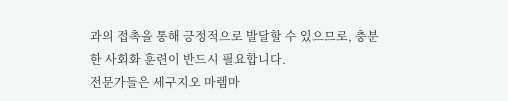과의 접촉을 통해 긍정적으로 발달할 수 있으므로, 충분한 사회화 훈련이 반드시 필요합니다.
전문가들은 세구지오 마렘마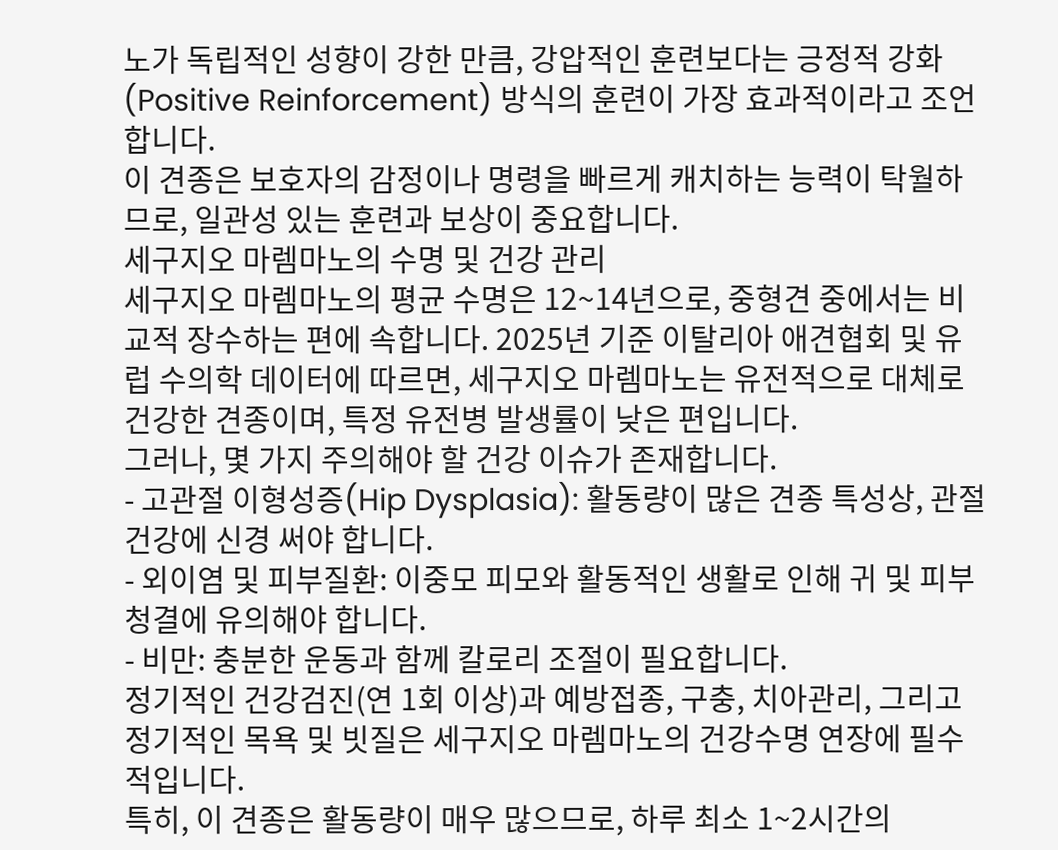노가 독립적인 성향이 강한 만큼, 강압적인 훈련보다는 긍정적 강화(Positive Reinforcement) 방식의 훈련이 가장 효과적이라고 조언합니다.
이 견종은 보호자의 감정이나 명령을 빠르게 캐치하는 능력이 탁월하므로, 일관성 있는 훈련과 보상이 중요합니다.
세구지오 마렘마노의 수명 및 건강 관리
세구지오 마렘마노의 평균 수명은 12~14년으로, 중형견 중에서는 비교적 장수하는 편에 속합니다. 2025년 기준 이탈리아 애견협회 및 유럽 수의학 데이터에 따르면, 세구지오 마렘마노는 유전적으로 대체로 건강한 견종이며, 특정 유전병 발생률이 낮은 편입니다.
그러나, 몇 가지 주의해야 할 건강 이슈가 존재합니다.
- 고관절 이형성증(Hip Dysplasia): 활동량이 많은 견종 특성상, 관절 건강에 신경 써야 합니다.
- 외이염 및 피부질환: 이중모 피모와 활동적인 생활로 인해 귀 및 피부 청결에 유의해야 합니다.
- 비만: 충분한 운동과 함께 칼로리 조절이 필요합니다.
정기적인 건강검진(연 1회 이상)과 예방접종, 구충, 치아관리, 그리고 정기적인 목욕 및 빗질은 세구지오 마렘마노의 건강수명 연장에 필수적입니다.
특히, 이 견종은 활동량이 매우 많으므로, 하루 최소 1~2시간의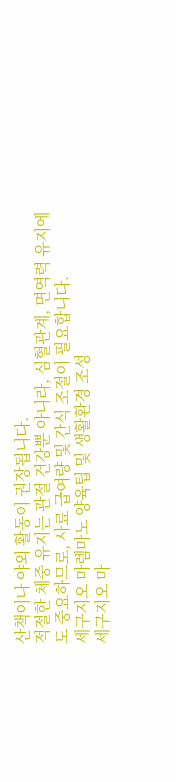산책이나 야외 활동이 권장됩니다.
적절한 체중 유지는 관절 건강뿐 아니라, 심혈관계, 면역력 유지에도 중요하므로, 사료 급여량 및 간식 조절이 필요합니다.
세구지오 마렘마노 양육팁 및 생활환경 조성
세구지오 마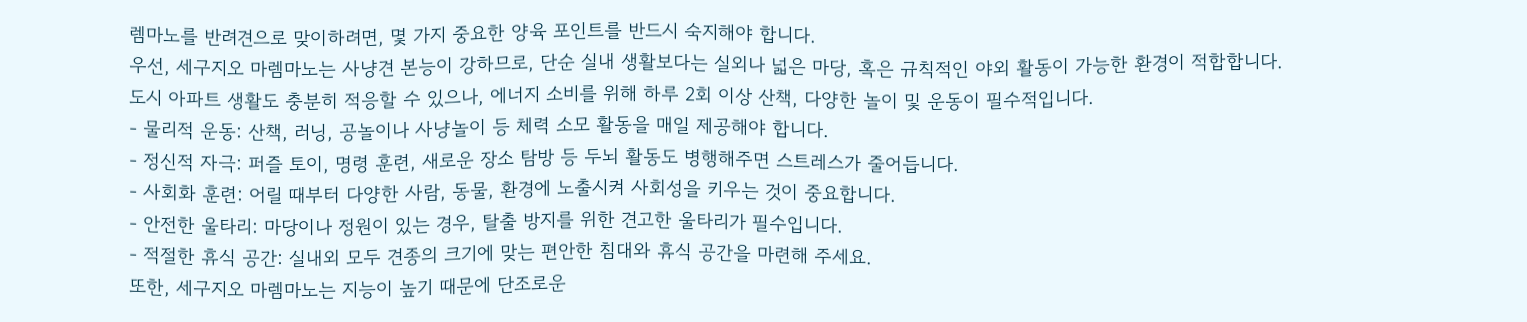렘마노를 반려견으로 맞이하려면, 몇 가지 중요한 양육 포인트를 반드시 숙지해야 합니다.
우선, 세구지오 마렘마노는 사냥견 본능이 강하므로, 단순 실내 생활보다는 실외나 넓은 마당, 혹은 규칙적인 야외 활동이 가능한 환경이 적합합니다.
도시 아파트 생활도 충분히 적응할 수 있으나, 에너지 소비를 위해 하루 2회 이상 산책, 다양한 놀이 및 운동이 필수적입니다.
- 물리적 운동: 산책, 러닝, 공놀이나 사냥놀이 등 체력 소모 활동을 매일 제공해야 합니다.
- 정신적 자극: 퍼즐 토이, 명령 훈련, 새로운 장소 탐방 등 두뇌 활동도 병행해주면 스트레스가 줄어듭니다.
- 사회화 훈련: 어릴 때부터 다양한 사람, 동물, 환경에 노출시켜 사회성을 키우는 것이 중요합니다.
- 안전한 울타리: 마당이나 정원이 있는 경우, 탈출 방지를 위한 견고한 울타리가 필수입니다.
- 적절한 휴식 공간: 실내외 모두 견종의 크기에 맞는 편안한 침대와 휴식 공간을 마련해 주세요.
또한, 세구지오 마렘마노는 지능이 높기 때문에 단조로운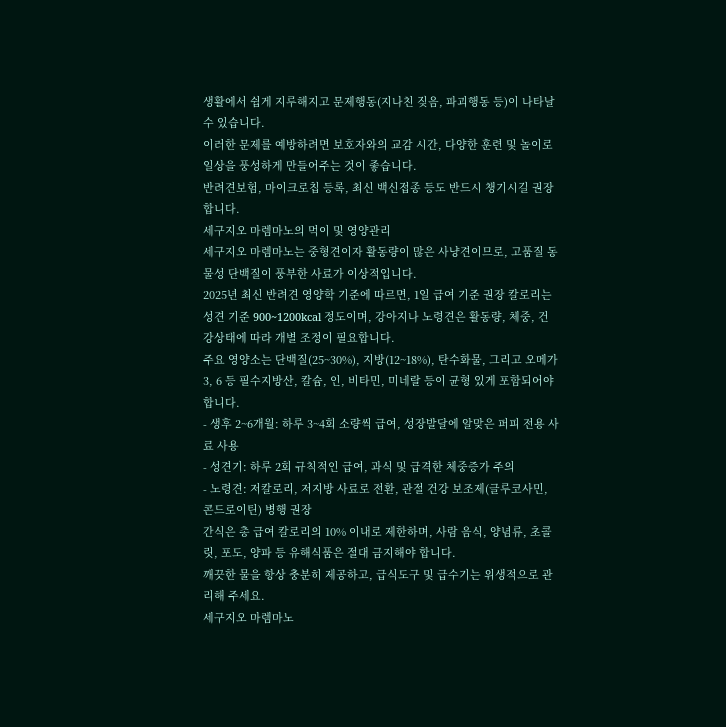생활에서 쉽게 지루해지고 문제행동(지나친 짖음, 파괴행동 등)이 나타날 수 있습니다.
이러한 문제를 예방하려면 보호자와의 교감 시간, 다양한 훈련 및 놀이로 일상을 풍성하게 만들어주는 것이 좋습니다.
반려견보험, 마이크로칩 등록, 최신 백신접종 등도 반드시 챙기시길 권장합니다.
세구지오 마렘마노의 먹이 및 영양관리
세구지오 마렘마노는 중형견이자 활동량이 많은 사냥견이므로, 고품질 동물성 단백질이 풍부한 사료가 이상적입니다.
2025년 최신 반려견 영양학 기준에 따르면, 1일 급여 기준 권장 칼로리는 성견 기준 900~1200kcal 정도이며, 강아지나 노령견은 활동량, 체중, 건강상태에 따라 개별 조정이 필요합니다.
주요 영양소는 단백질(25~30%), 지방(12~18%), 탄수화물, 그리고 오메가3, 6 등 필수지방산, 칼슘, 인, 비타민, 미네랄 등이 균형 있게 포함되어야 합니다.
- 생후 2~6개월: 하루 3~4회 소량씩 급여, 성장발달에 알맞은 퍼피 전용 사료 사용
- 성견기: 하루 2회 규칙적인 급여, 과식 및 급격한 체중증가 주의
- 노령견: 저칼로리, 저지방 사료로 전환, 관절 건강 보조제(글루코사민, 콘드로이틴) 병행 권장
간식은 총 급여 칼로리의 10% 이내로 제한하며, 사람 음식, 양념류, 초콜릿, 포도, 양파 등 유해식품은 절대 금지해야 합니다.
깨끗한 물을 항상 충분히 제공하고, 급식도구 및 급수기는 위생적으로 관리해 주세요.
세구지오 마렘마노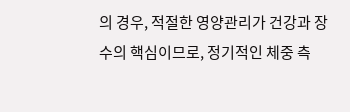의 경우, 적절한 영양관리가 건강과 장수의 핵심이므로, 정기적인 체중 측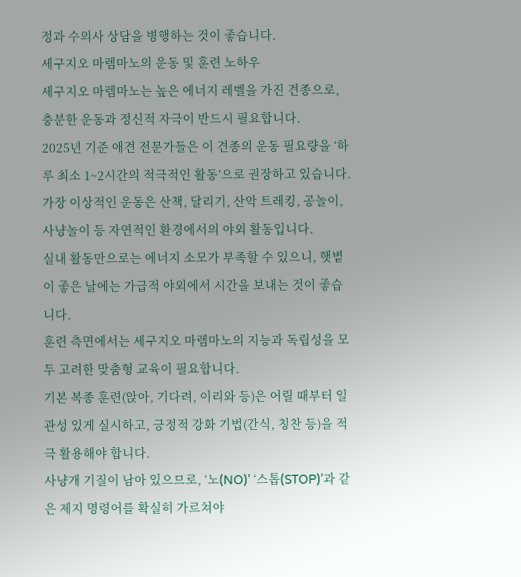정과 수의사 상담을 병행하는 것이 좋습니다.
세구지오 마렘마노의 운동 및 훈련 노하우
세구지오 마렘마노는 높은 에너지 레벨을 가진 견종으로, 충분한 운동과 정신적 자극이 반드시 필요합니다.
2025년 기준 애견 전문가들은 이 견종의 운동 필요량을 ‘하루 최소 1~2시간의 적극적인 활동’으로 권장하고 있습니다.
가장 이상적인 운동은 산책, 달리기, 산악 트레킹, 공놀이, 사냥놀이 등 자연적인 환경에서의 야외 활동입니다.
실내 활동만으로는 에너지 소모가 부족할 수 있으니, 햇볕이 좋은 날에는 가급적 야외에서 시간을 보내는 것이 좋습니다.
훈련 측면에서는 세구지오 마렘마노의 지능과 독립성을 모두 고려한 맞춤형 교육이 필요합니다.
기본 복종 훈련(앉아, 기다려, 이리와 등)은 어릴 때부터 일관성 있게 실시하고, 긍정적 강화 기법(간식, 칭찬 등)을 적극 활용해야 합니다.
사냥개 기질이 남아 있으므로, ‘노(NO)’ ‘스톱(STOP)’과 같은 제지 명령어를 확실히 가르쳐야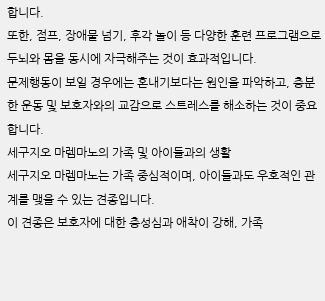합니다.
또한, 점프, 장애물 넘기, 후각 놀이 등 다양한 훈련 프로그램으로 두뇌와 몸을 동시에 자극해주는 것이 효과적입니다.
문제행동이 보일 경우에는 혼내기보다는 원인을 파악하고, 충분한 운동 및 보호자와의 교감으로 스트레스를 해소하는 것이 중요합니다.
세구지오 마렘마노의 가족 및 아이들과의 생활
세구지오 마렘마노는 가족 중심적이며, 아이들과도 우호적인 관계를 맺을 수 있는 견종입니다.
이 견종은 보호자에 대한 충성심과 애착이 강해, 가족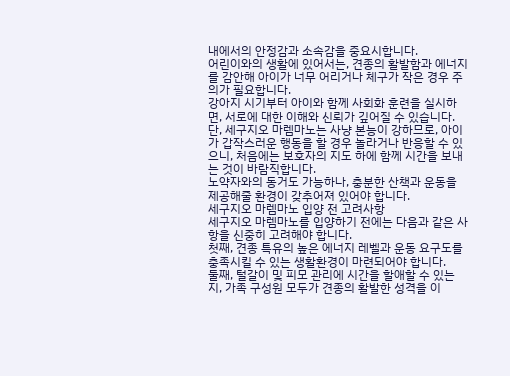내에서의 안정감과 소속감을 중요시합니다.
어린이와의 생활에 있어서는, 견종의 활발함과 에너지를 감안해 아이가 너무 어리거나 체구가 작은 경우 주의가 필요합니다.
강아지 시기부터 아이와 함께 사회화 훈련을 실시하면, 서로에 대한 이해와 신뢰가 깊어질 수 있습니다.
단, 세구지오 마렘마노는 사냥 본능이 강하므로, 아이가 갑작스러운 행동을 할 경우 놀라거나 반응할 수 있으니, 처음에는 보호자의 지도 하에 함께 시간을 보내는 것이 바람직합니다.
노약자와의 동거도 가능하나, 충분한 산책과 운동을 제공해줄 환경이 갖추어져 있어야 합니다.
세구지오 마렘마노 입양 전 고려사항
세구지오 마렘마노를 입양하기 전에는 다음과 같은 사항을 신중히 고려해야 합니다.
첫째, 견종 특유의 높은 에너지 레벨과 운동 요구도를 충족시킬 수 있는 생활환경이 마련되어야 합니다.
둘째, 털갈이 및 피모 관리에 시간을 할애할 수 있는지, 가족 구성원 모두가 견종의 활발한 성격을 이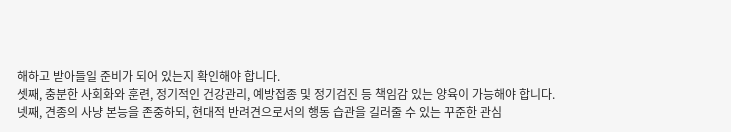해하고 받아들일 준비가 되어 있는지 확인해야 합니다.
셋째, 충분한 사회화와 훈련, 정기적인 건강관리, 예방접종 및 정기검진 등 책임감 있는 양육이 가능해야 합니다.
넷째, 견종의 사냥 본능을 존중하되, 현대적 반려견으로서의 행동 습관을 길러줄 수 있는 꾸준한 관심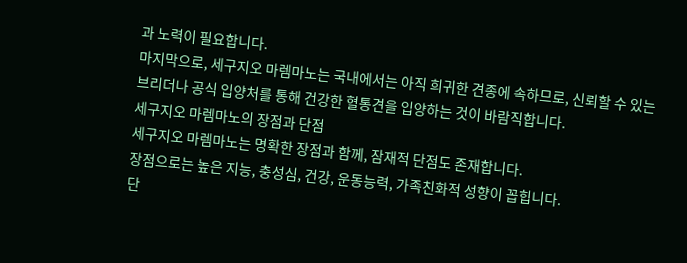과 노력이 필요합니다.
마지막으로, 세구지오 마렘마노는 국내에서는 아직 희귀한 견종에 속하므로, 신뢰할 수 있는 브리더나 공식 입양처를 통해 건강한 혈통견을 입양하는 것이 바람직합니다.
세구지오 마렘마노의 장점과 단점
세구지오 마렘마노는 명확한 장점과 함께, 잠재적 단점도 존재합니다.
장점으로는 높은 지능, 충성심, 건강, 운동능력, 가족친화적 성향이 꼽힙니다.
단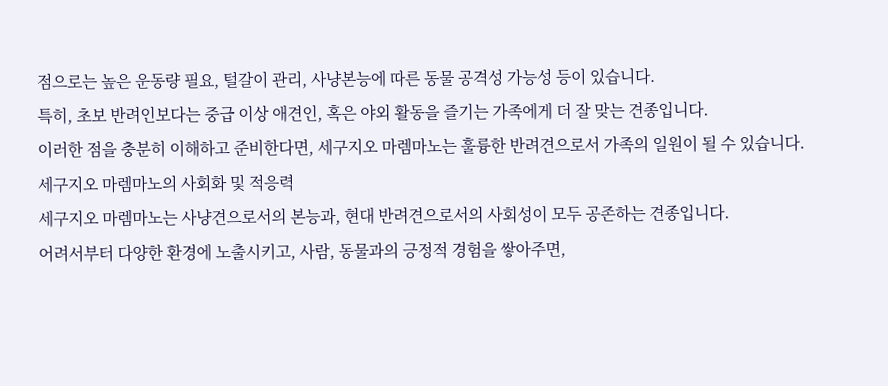점으로는 높은 운동량 필요, 털갈이 관리, 사냥본능에 따른 동물 공격성 가능성 등이 있습니다.
특히, 초보 반려인보다는 중급 이상 애견인, 혹은 야외 활동을 즐기는 가족에게 더 잘 맞는 견종입니다.
이러한 점을 충분히 이해하고 준비한다면, 세구지오 마렘마노는 훌륭한 반려견으로서 가족의 일원이 될 수 있습니다.
세구지오 마렘마노의 사회화 및 적응력
세구지오 마렘마노는 사냥견으로서의 본능과, 현대 반려견으로서의 사회성이 모두 공존하는 견종입니다.
어려서부터 다양한 환경에 노출시키고, 사람, 동물과의 긍정적 경험을 쌓아주면,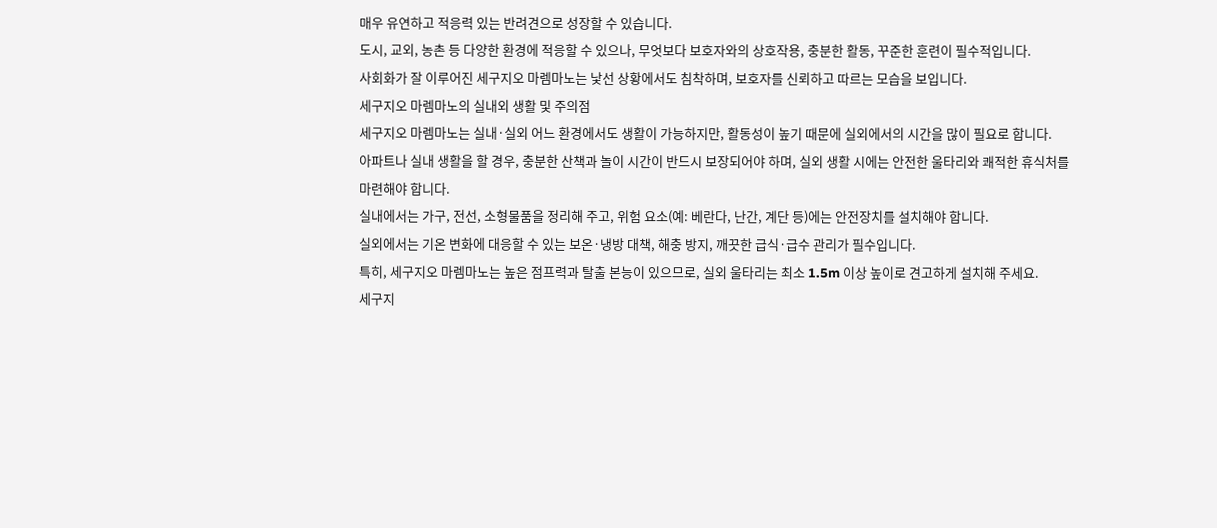매우 유연하고 적응력 있는 반려견으로 성장할 수 있습니다.
도시, 교외, 농촌 등 다양한 환경에 적응할 수 있으나, 무엇보다 보호자와의 상호작용, 충분한 활동, 꾸준한 훈련이 필수적입니다.
사회화가 잘 이루어진 세구지오 마렘마노는 낯선 상황에서도 침착하며, 보호자를 신뢰하고 따르는 모습을 보입니다.
세구지오 마렘마노의 실내외 생활 및 주의점
세구지오 마렘마노는 실내·실외 어느 환경에서도 생활이 가능하지만, 활동성이 높기 때문에 실외에서의 시간을 많이 필요로 합니다.
아파트나 실내 생활을 할 경우, 충분한 산책과 놀이 시간이 반드시 보장되어야 하며, 실외 생활 시에는 안전한 울타리와 쾌적한 휴식처를 마련해야 합니다.
실내에서는 가구, 전선, 소형물품을 정리해 주고, 위험 요소(예: 베란다, 난간, 계단 등)에는 안전장치를 설치해야 합니다.
실외에서는 기온 변화에 대응할 수 있는 보온·냉방 대책, 해충 방지, 깨끗한 급식·급수 관리가 필수입니다.
특히, 세구지오 마렘마노는 높은 점프력과 탈출 본능이 있으므로, 실외 울타리는 최소 1.5m 이상 높이로 견고하게 설치해 주세요.
세구지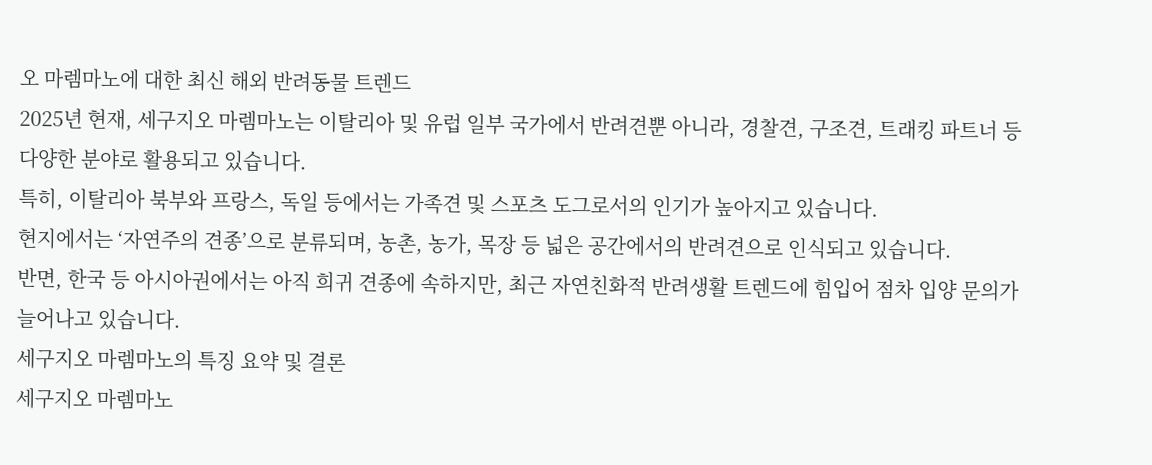오 마렘마노에 대한 최신 해외 반려동물 트렌드
2025년 현재, 세구지오 마렘마노는 이탈리아 및 유럽 일부 국가에서 반려견뿐 아니라, 경찰견, 구조견, 트래킹 파트너 등 다양한 분야로 활용되고 있습니다.
특히, 이탈리아 북부와 프랑스, 독일 등에서는 가족견 및 스포츠 도그로서의 인기가 높아지고 있습니다.
현지에서는 ‘자연주의 견종’으로 분류되며, 농촌, 농가, 목장 등 넓은 공간에서의 반려견으로 인식되고 있습니다.
반면, 한국 등 아시아권에서는 아직 희귀 견종에 속하지만, 최근 자연친화적 반려생활 트렌드에 힘입어 점차 입양 문의가 늘어나고 있습니다.
세구지오 마렘마노의 특징 요약 및 결론
세구지오 마렘마노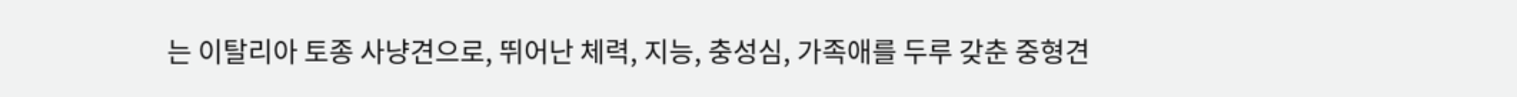는 이탈리아 토종 사냥견으로, 뛰어난 체력, 지능, 충성심, 가족애를 두루 갖춘 중형견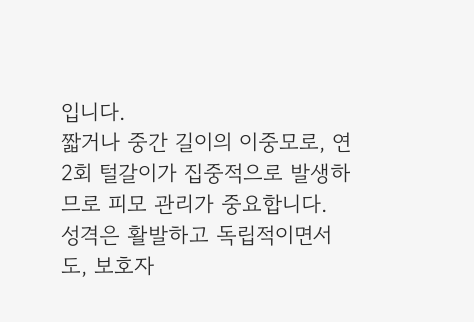입니다.
짧거나 중간 길이의 이중모로, 연 2회 털갈이가 집중적으로 발생하므로 피모 관리가 중요합니다.
성격은 활발하고 독립적이면서도, 보호자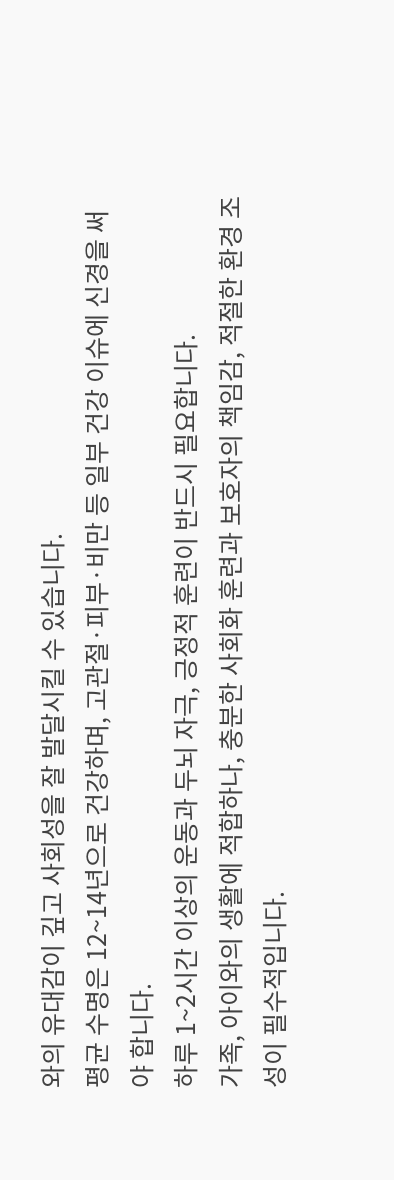와의 유대감이 깊고 사회성을 잘 발달시킬 수 있습니다.
평균 수명은 12~14년으로 건강하며, 고관절·피부·비만 등 일부 건강 이슈에 신경을 써야 합니다.
하루 1~2시간 이상의 운동과 두뇌 자극, 긍정적 훈련이 반드시 필요합니다.
가족, 아이와의 생활에 적합하나, 충분한 사회화 훈련과 보호자의 책임감, 적절한 환경 조성이 필수적입니다.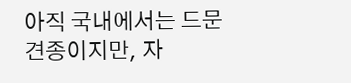아직 국내에서는 드문 견종이지만, 자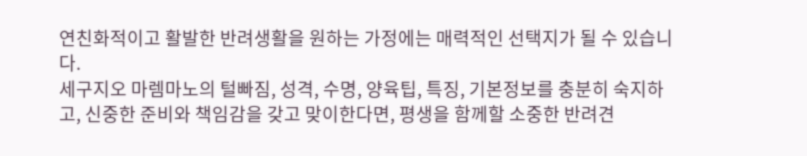연친화적이고 활발한 반려생활을 원하는 가정에는 매력적인 선택지가 될 수 있습니다.
세구지오 마렘마노의 털빠짐, 성격, 수명, 양육팁, 특징, 기본정보를 충분히 숙지하고, 신중한 준비와 책임감을 갖고 맞이한다면, 평생을 함께할 소중한 반려견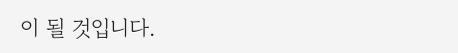이 될 것입니다.